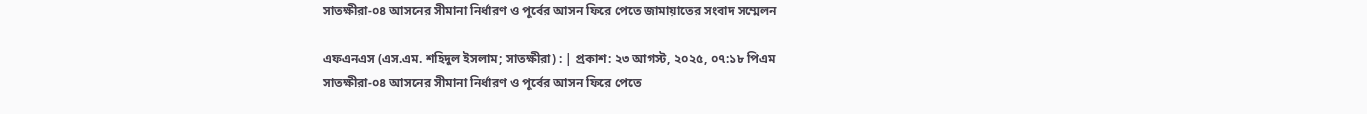সাতক্ষীরা-০৪ আসনের সীমানা নির্ধারণ ও পূর্বের আসন ফিরে পেতে জামায়াতের সংবাদ সম্মেলন

এফএনএস (এস.এম. শহিদুল ইসলাম; সাতক্ষীরা) : | প্রকাশ: ২৩ আগস্ট, ২০২৫, ০৭:১৮ পিএম
সাতক্ষীরা-০৪ আসনের সীমানা নির্ধারণ ও পূর্বের আসন ফিরে পেতে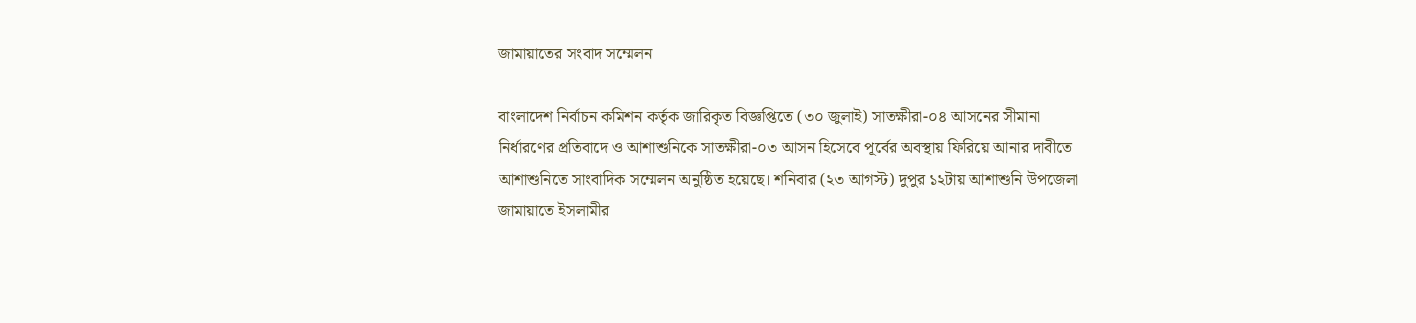জামায়াতের সংবাদ সম্মেলন

বাংলাদেশ নির্বাচন কমিশন কর্তৃক জারিকৃত বিজ্ঞপ্তিতে (৩০ জুলাই) সাতক্ষীরা-০৪ আসনের সীমানা নির্ধারণের প্রতিবাদে ও আশাশুনিকে সাতক্ষীরা-০৩ আসন হিসেবে পূর্বের অবস্থায় ফিরিয়ে আনার দাবীতে আশাশুনিতে সাংবাদিক সম্মেলন অনুষ্ঠিত হয়েছে। শনিবার (২৩ আগস্ট) দুপুর ১২টায় আশাশুনি উপজেলা জামায়াতে ইসলামীর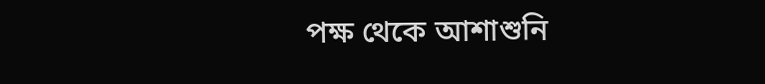পক্ষ থেকে আশাশুনি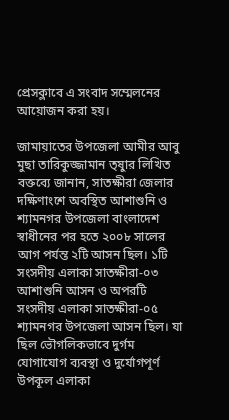প্রেসক্লাবে এ সংবাদ সম্মেলনের আয়োজন করা হয়।

জামায়াতের উপজেলা আমীর আবু মুছা তারিকুজ্জামান ত্ষুার লিখিত বক্তব্যে জানান, সাতক্ষীরা জেলার দক্ষিণাংশে অবস্থিত আশাশুনি ও শ্যামনগর উপজেলা বাংলাদেশ স্বাধীনের পর হতে ২০০৮ সালের আগ পর্যন্ত ২টি আসন ছিল। ১টি সংসদীয় এলাকা সাতক্ষীরা-০৩ আশাশুনি আসন ও অপরটি সংসদীয় এলাকা সাতক্ষীরা-০৫ শ্যামনগর উপজেলা আসন ছিল। যা ছিল ভৌগলিকভাবে দুর্গম যোগাযোগ ব্যবস্থা ও দুর্যোগপূর্ণ উপকূল এলাকা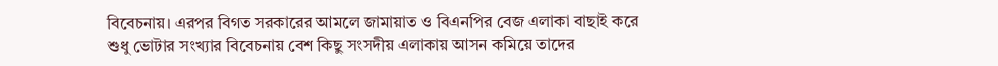বিবেচনায়। এরপর বিগত সরকারের আমলে জামায়াত ও বিএনপির বেজ এলাকা বাছাই করে শুধু ভোটার সংখ্যার বিবেচনায় বেশ কিছু সংসদীয় এলাকায় আসন কমিয়ে তাদের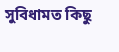সুবিধামত কিছু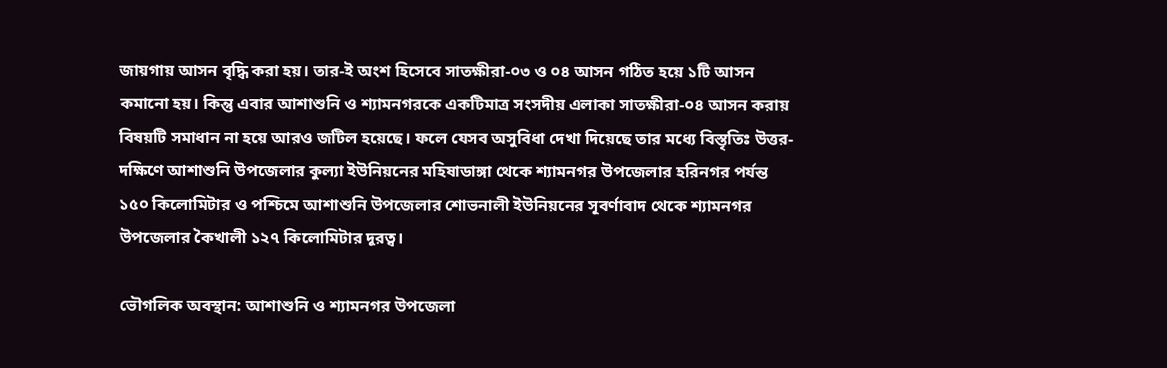জায়গায় আসন বৃদ্ধি করা হয়। তার-ই অংশ হিসেবে সাতক্ষীরা-০৩ ও ০৪ আসন গঠিত হয়ে ১টি আসন কমানো হয়। কিন্তু এবার আশাশুনি ও শ্যামনগরকে একটিমাত্র সংসদীয় এলাকা সাতক্ষীরা-০৪ আসন করায় বিষয়টি সমাধান না হয়ে আরও জটিল হয়েছে। ফলে যেসব অসুবিধা দেখা দিয়েছে তার মধ্যে বিস্তৃতিঃ উত্তর-দক্ষিণে আশাশুনি উপজেলার কুল্যা ইউনিয়নের মহিষাডাঙ্গা থেকে শ্যামনগর উপজেলার হরিনগর পর্যন্ত ১৫০ কিলোমিটার ও পশ্চিমে আশাশুনি উপজেলার শোভনালী ইউনিয়নের সূবর্ণাবাদ থেকে শ্যামনগর উপজেলার কৈখালী ১২৭ কিলোমিটার দূরত্ব।

ভৌগলিক অবস্থান: আশাশুনি ও শ্যামনগর উপজেলা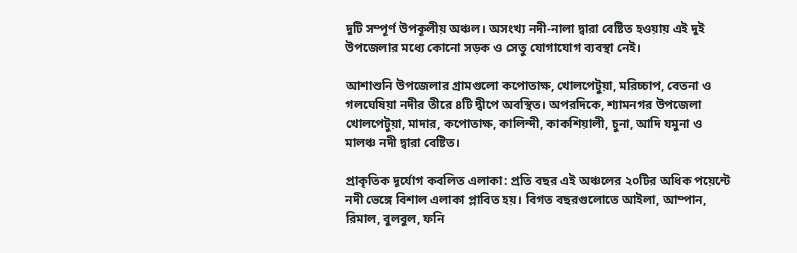দুটি সম্পূর্ণ উপকূলীয় অঞ্চল। অসংখ্য নদী-নালা দ্বারা বেষ্টিত হওয়ায় এই দুই উপজেলার মধ্যে কোনো সড়ক ও সেতু যোগাযোগ ব্যবস্থা নেই।

আশাশুনি উপজেলার গ্রামগুলো কপোতাক্ষ, খোলপেটুয়া, মরিচ্চাপ, বেতনা ও গলঘেষিয়া নদীর তীরে ৪টি দ্বীপে অবস্থিত। অপরদিকে, শ্যামনগর উপজেলা খোলপেটুয়া, মাদার, কপোতাক্ষ, কালিন্দী, কাকশিয়ালী, চুনা, আদি যমুনা ও মালঞ্চ নদী দ্বারা বেষ্টিত।

প্রাকৃতিক দূর্যোগ কবলিত এলাকা: প্রতি বছর এই অঞ্চলের ২০টির অধিক পয়েন্টে নদী ভেঙ্গে বিশাল এলাকা প্লাবিত হয়। বিগত বছরগুলোতে আইলা, আম্পান, রিমাল, বুলবুল, ফনি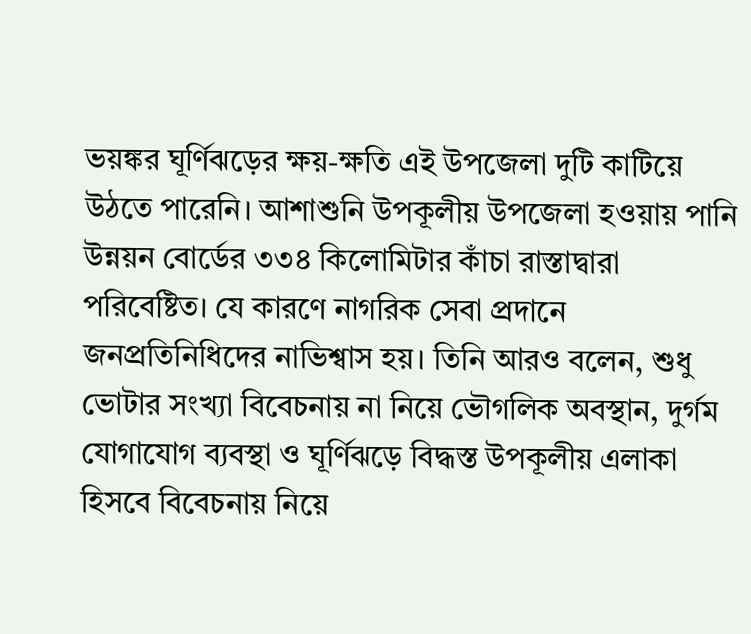ভয়ঙ্কর ঘূর্ণিঝড়ের ক্ষয়-ক্ষতি এই উপজেলা দুটি কাটিয়ে উঠতে পারেনি। আশাশুনি উপকূলীয় উপজেলা হওয়ায় পানি উন্নয়ন বোর্ডের ৩৩৪ কিলোমিটার কাঁচা রাস্তাদ্বারা পরিবেষ্টিত। যে কারণে নাগরিক সেবা প্রদানে জনপ্রতিনিধিদের নাভিশ্বাস হয়। তিনি আরও বলেন, শুধু ভোটার সংখ্যা বিবেচনায় না নিয়ে ভৌগলিক অবস্থান, দুর্গম যোগাযোগ ব্যবস্থা ও ঘূর্ণিঝড়ে বিদ্ধস্ত উপকূলীয় এলাকা হিসবে বিবেচনায় নিয়ে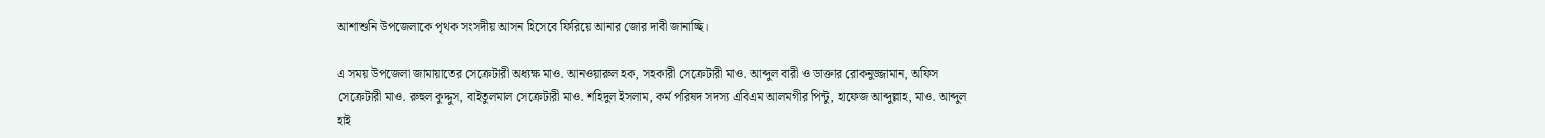আশাশুনি উপজেলাকে পৃথক সংসদীয় আসন হিসেবে ফিরিয়ে আনার জোর দাবী জানাচ্ছি।

এ সময় উপজেলা জামায়াতের সেক্রেটারী অধ্যক্ষ মাও. আনওয়ারুল হক, সহকারী সেক্রেটারী মাও. আব্দুল বারী ও ডাক্তার রোকনুজ্জামান, অফিস সেক্রেটারী মাও. রুহুল কুদ্দুস, বাইতুলমাল সেক্রেটারী মাও. শহিদুল ইসলাম, কর্ম পরিষদ সদস্য এবিএম আলমগীর পিন্টু, হাফেজ আব্দুল্লাহ, মাও. আব্দুল হাই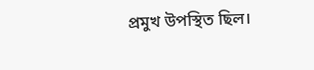প্রমুখ উপস্থিত ছিল।